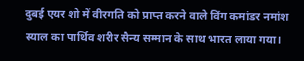दुबई एयर शो में वीरगति को प्राप्त करने वाले विंग कमांडर नमांश स्याल का पार्थिव शरीर सैन्य सम्मान के साथ भारत लाया गया।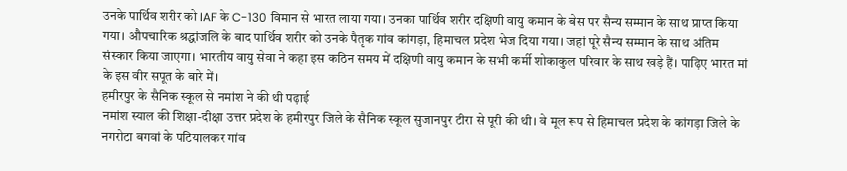उनके पार्थिव शरीर को IAF के C-130 विमान से भारत लाया गया। उनका पार्थिव शरीर दक्षिणी वायु कमान के बेस पर सैन्य सम्मान के साथ प्राप्त किया गया। औपचारिक श्रद्धांजलि के बाद पार्थिव शरीर को उनके पैतृक गांव कांगड़ा, हिमाचल प्रदेश भेज दिया गया। जहां पूरे सैन्य सम्मान के साथ अंतिम संस्कार किया जाएगा। भारतीय वायु सेवा ने कहा इस कठिन समय में दक्षिणी वायु कमान के सभी कर्मी शोकाकुल परिवार के साथ खड़े हैं। पाढ़िए भारत मां के इस वीर सपूत के बारे में।
हमीरपुर के सैनिक स्कूल से नमांश ने की थी पढ़ाई
नमांश स्याल की शिक्षा-दीक्षा उत्तर प्रदेश के हमीरपुर जिले के सैनिक स्कूल सुजानपुर टीरा से पूरी की थी। वे मूल रूप से हिमाचल प्रदेश के कांगड़ा जिले के नगरोटा बगवां के पटियालकर गांव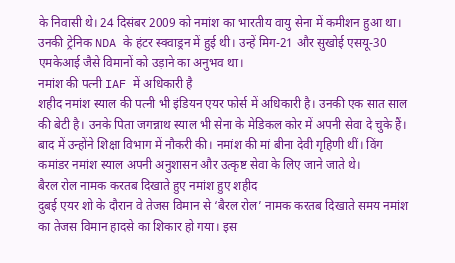के निवासी थे। 24 दिसंबर 2009 को नमांश का भारतीय वायु सेना में कमीशन हुआ था। उनकी ट्रेनिक NDA के हंटर स्क्वाड्रन में हुई थी। उन्हें मिग-21 और सुखोई एसयू-30 एमकेआई जैसे विमानों को उड़ाने का अनुभव था।
नमांश की पत्नी IAF में अधिकारी है
शहीद नमांश स्याल की पत्नी भी इंडियन एयर फोर्स में अधिकारी है। उनकी एक सात साल की बेटी है। उनके पिता जगन्नाथ स्याल भी सेना के मेडिकल कोर में अपनी सेवा दे चुके हैं। बाद में उन्होंने शिक्षा विभाग में नौकरी की। नमांश की मां बीना देवी गृहिणी थीं। विंग कमांडर नमांश स्याल अपनी अनुशासन और उत्कृष्ट सेवा के लिए जाने जाते थे।
बैरल रोल नामक करतब दिखाते हुए नमांश हुए शहीद
दुबई एयर शो के दौरान वे तेजस विमान से ‘बैरल रोल’ नामक करतब दिखाते समय नमांश का तेजस विमान हादसे का शिकार हो गया। इस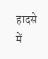हादसे में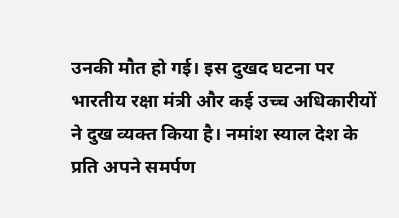उनकी मौत हो गई। इस दुखद घटना पर भारतीय रक्षा मंत्री और कई उच्च अधिकारीयों ने दुख व्यक्त किया है। नमांश स्याल देश के प्रति अपने समर्पण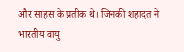और साहस के प्रतीक थे। जिनकी शहादत ने भारतीय वायु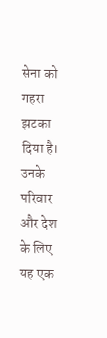सेना को गहरा झटका दिया है। उनके परिवार और देश के लिए यह एक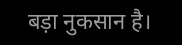बड़ा नुकसान है।